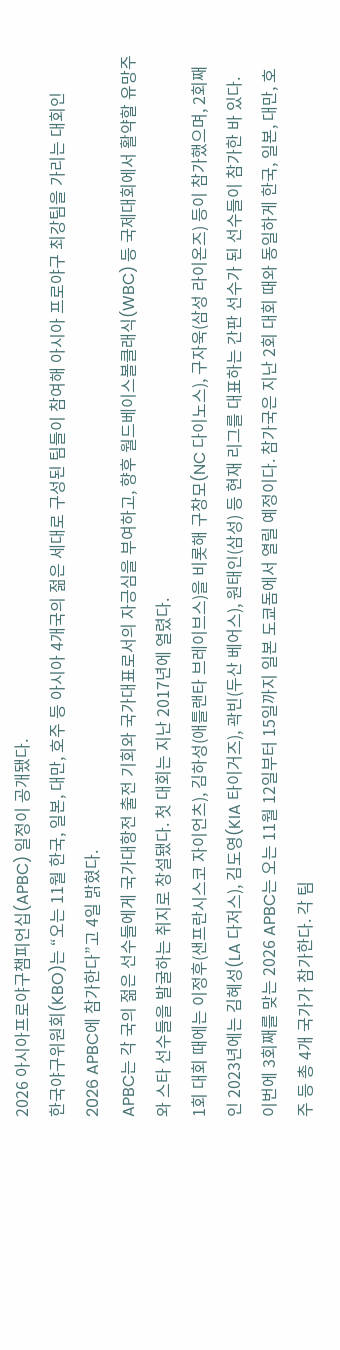2026 아시아프로야구챔피언십(APBC) 일정이 공개됐다.
한국야구위원회(KBO)는 “오는 11월 한국, 일본, 대만, 호주 등 아시아 4개국의 젊은 세대로 구성된 팀들이 참여해 아시아 프로야구 최강팀을 가리는 대회인 2026 APBC에 참가한다”고 4일 밝혔다.
APBC는 각 국의 젊은 선수들에게 국가대항전 출전 기회와 국가대표로서의 자긍심을 부여하고, 향후 월드베이스볼클래식(WBC) 등 국제대회에서 활약할 유망주와 스타 선수들을 발굴하는 취지로 창설됐다. 첫 대회는 지난 2017년에 열렸다.
1회 대회 때에는 이정후(샌프란시스코 자이언츠), 김하성(애틀랜타 브레이브스)을 비롯해 구창모(NC 다이노스), 구자욱(삼성 라이온즈) 등이 참가했으며, 2회째인 2023년에는 김혜성(LA 다저스), 김도영(KIA 타이거즈), 곽빈(두산 베어스), 원태인(삼성) 등 현재 리그를 대표하는 간판 선수가 된 선수들이 참가한 바 있다.
이번에 3회째를 맞는 2026 APBC는 오는 11월 12일부터 15일까지 일본 도쿄돔에서 열릴 예정이다. 참가국은 지난 2회 대회 때와 동일하게 한국, 일본, 대만, 호주 등 총 4개 국가가 참가한다. 각 팀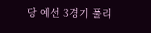당 예선 3경기 풀리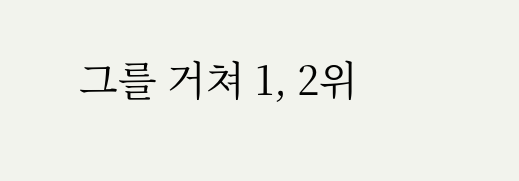그를 거쳐 1, 2위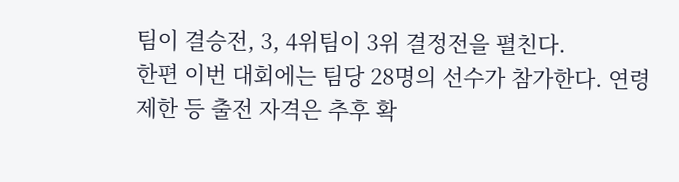팀이 결승전, 3, 4위팀이 3위 결정전을 펼친다.
한편 이번 대회에는 팀당 28명의 선수가 참가한다. 연령 제한 등 출전 자격은 추후 확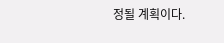정될 계획이다.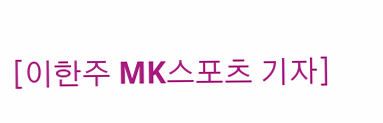[이한주 MK스포츠 기자]